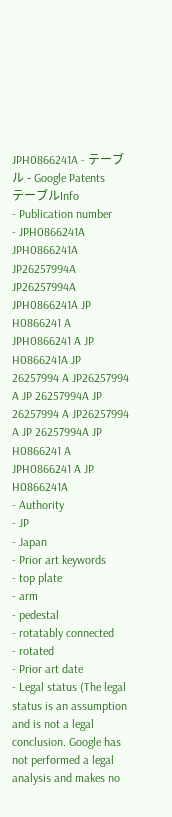JPH0866241A - テーブル - Google Patents
テーブルInfo
- Publication number
- JPH0866241A JPH0866241A JP26257994A JP26257994A JPH0866241A JP H0866241 A JPH0866241 A JP H0866241A JP 26257994 A JP26257994 A JP 26257994A JP 26257994 A JP26257994 A JP 26257994A JP H0866241 A JPH0866241 A JP H0866241A
- Authority
- JP
- Japan
- Prior art keywords
- top plate
- arm
- pedestal
- rotatably connected
- rotated
- Prior art date
- Legal status (The legal status is an assumption and is not a legal conclusion. Google has not performed a legal analysis and makes no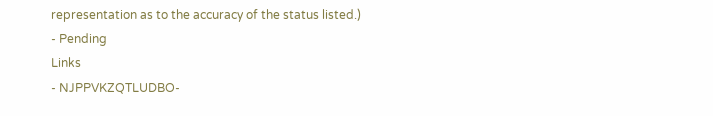representation as to the accuracy of the status listed.)
- Pending
Links
- NJPPVKZQTLUDBO-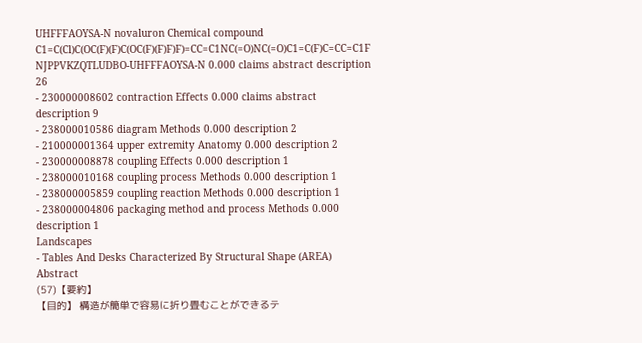UHFFFAOYSA-N novaluron Chemical compound C1=C(Cl)C(OC(F)(F)C(OC(F)(F)F)F)=CC=C1NC(=O)NC(=O)C1=C(F)C=CC=C1F NJPPVKZQTLUDBO-UHFFFAOYSA-N 0.000 claims abstract description 26
- 230000008602 contraction Effects 0.000 claims abstract description 9
- 238000010586 diagram Methods 0.000 description 2
- 210000001364 upper extremity Anatomy 0.000 description 2
- 230000008878 coupling Effects 0.000 description 1
- 238000010168 coupling process Methods 0.000 description 1
- 238000005859 coupling reaction Methods 0.000 description 1
- 238000004806 packaging method and process Methods 0.000 description 1
Landscapes
- Tables And Desks Characterized By Structural Shape (AREA)
Abstract
(57)【要約】
【目的】 構造が簡単で容易に折り畳むことができるテ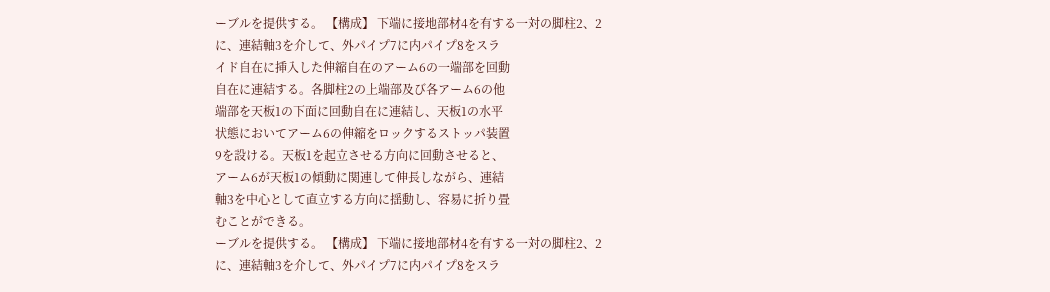ーブルを提供する。 【構成】 下端に接地部材4を有する一対の脚柱2、2
に、連結軸3を介して、外パイプ7に内パイプ8をスラ
イド自在に挿入した伸縮自在のアーム6の一端部を回動
自在に連結する。各脚柱2の上端部及び各アーム6の他
端部を天板1の下面に回動自在に連結し、天板1の水平
状態においてアーム6の伸縮をロックするストッパ装置
9を設ける。天板1を起立させる方向に回動させると、
アーム6が天板1の傾動に関連して伸長しながら、連結
軸3を中心として直立する方向に揺動し、容易に折り畳
むことができる。
ーブルを提供する。 【構成】 下端に接地部材4を有する一対の脚柱2、2
に、連結軸3を介して、外パイプ7に内パイプ8をスラ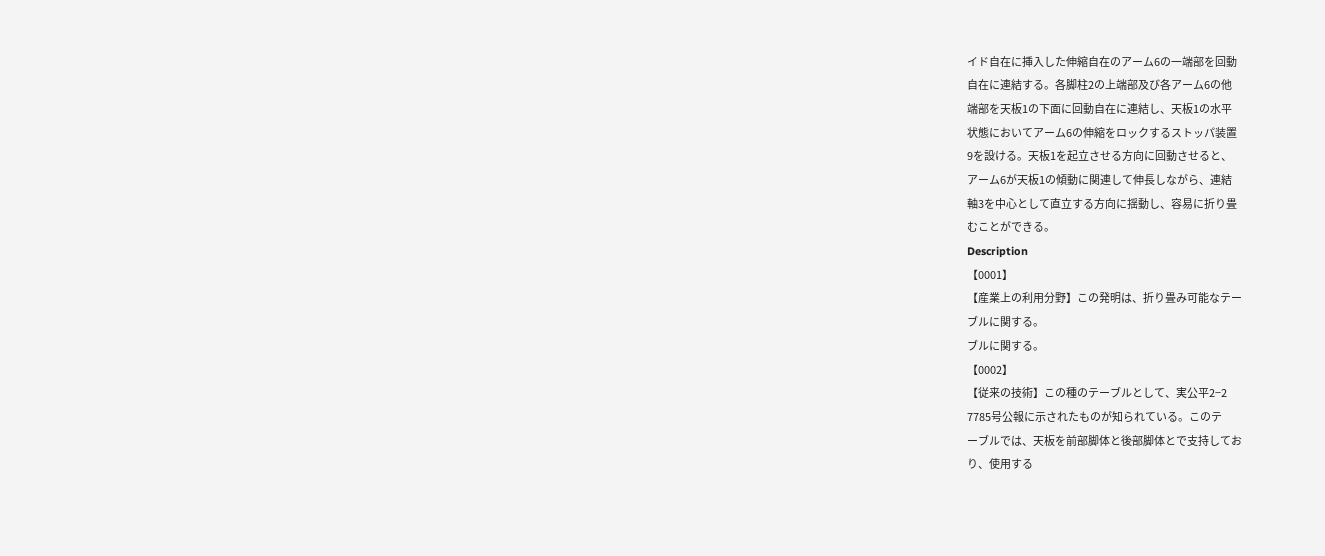イド自在に挿入した伸縮自在のアーム6の一端部を回動
自在に連結する。各脚柱2の上端部及び各アーム6の他
端部を天板1の下面に回動自在に連結し、天板1の水平
状態においてアーム6の伸縮をロックするストッパ装置
9を設ける。天板1を起立させる方向に回動させると、
アーム6が天板1の傾動に関連して伸長しながら、連結
軸3を中心として直立する方向に揺動し、容易に折り畳
むことができる。
Description
【0001】
【産業上の利用分野】この発明は、折り畳み可能なテー
ブルに関する。
ブルに関する。
【0002】
【従来の技術】この種のテーブルとして、実公平2−2
7785号公報に示されたものが知られている。このテ
ーブルでは、天板を前部脚体と後部脚体とで支持してお
り、使用する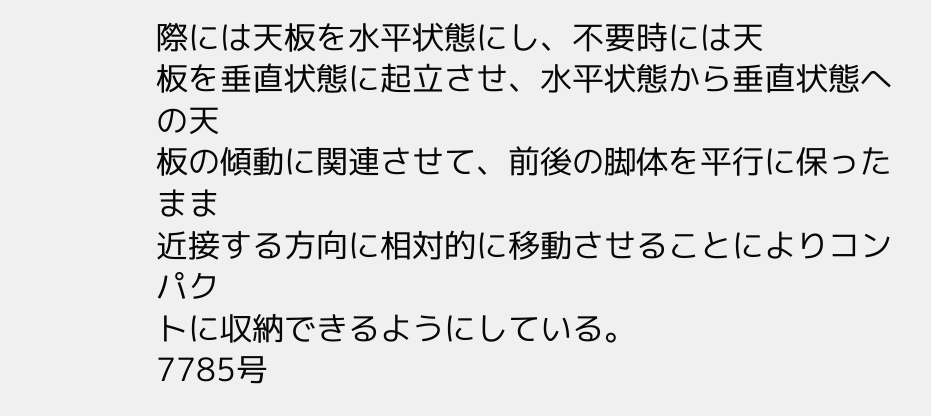際には天板を水平状態にし、不要時には天
板を垂直状態に起立させ、水平状態から垂直状態への天
板の傾動に関連させて、前後の脚体を平行に保ったまま
近接する方向に相対的に移動させることによりコンパク
トに収納できるようにしている。
7785号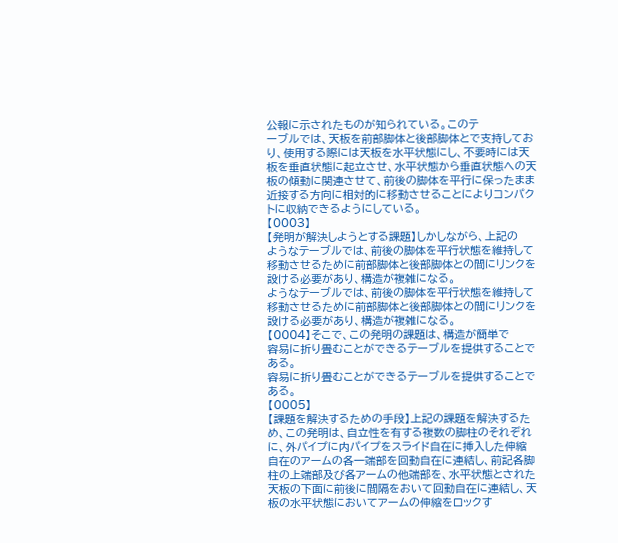公報に示されたものが知られている。このテ
ーブルでは、天板を前部脚体と後部脚体とで支持してお
り、使用する際には天板を水平状態にし、不要時には天
板を垂直状態に起立させ、水平状態から垂直状態への天
板の傾動に関連させて、前後の脚体を平行に保ったまま
近接する方向に相対的に移動させることによりコンパク
トに収納できるようにしている。
【0003】
【発明が解決しようとする課題】しかしながら、上記の
ようなテーブルでは、前後の脚体を平行状態を維持して
移動させるために前部脚体と後部脚体との間にリンクを
設ける必要があり、構造が複雑になる。
ようなテーブルでは、前後の脚体を平行状態を維持して
移動させるために前部脚体と後部脚体との間にリンクを
設ける必要があり、構造が複雑になる。
【0004】そこで、この発明の課題は、構造が簡単で
容易に折り畳むことができるテーブルを提供することで
ある。
容易に折り畳むことができるテーブルを提供することで
ある。
【0005】
【課題を解決するための手段】上記の課題を解決するた
め、この発明は、自立性を有する複数の脚柱のそれぞれ
に、外パイプに内パイプをスライド自在に挿入した伸縮
自在のアームの各一端部を回動自在に連結し、前記各脚
柱の上端部及び各アームの他端部を、水平状態とされた
天板の下面に前後に間隔をおいて回動自在に連結し、天
板の水平状態においてアームの伸縮をロックす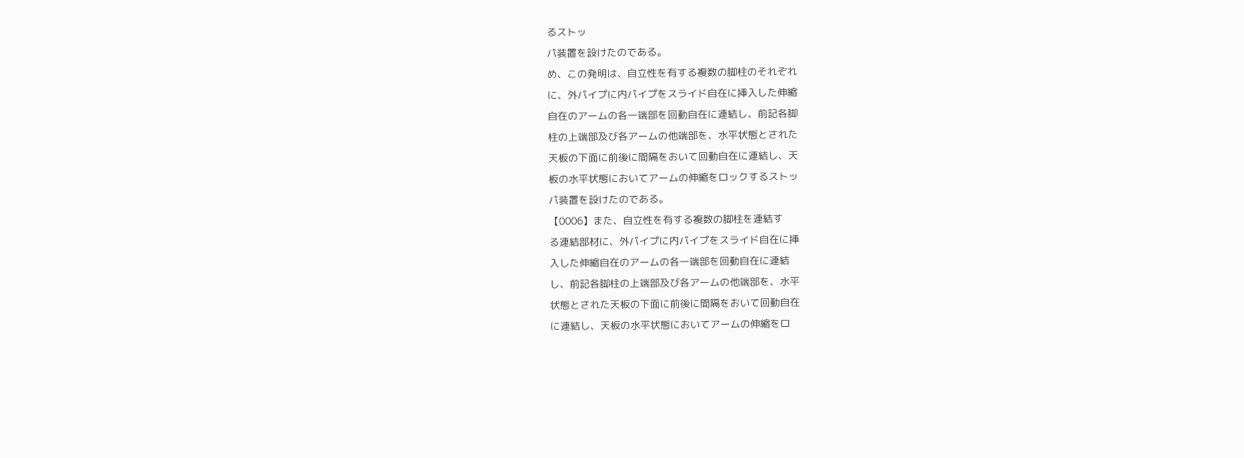るストッ
パ装置を設けたのである。
め、この発明は、自立性を有する複数の脚柱のそれぞれ
に、外パイプに内パイプをスライド自在に挿入した伸縮
自在のアームの各一端部を回動自在に連結し、前記各脚
柱の上端部及び各アームの他端部を、水平状態とされた
天板の下面に前後に間隔をおいて回動自在に連結し、天
板の水平状態においてアームの伸縮をロックするストッ
パ装置を設けたのである。
【0006】また、自立性を有する複数の脚柱を連結す
る連結部材に、外パイプに内パイプをスライド自在に挿
入した伸縮自在のアームの各一端部を回動自在に連結
し、前記各脚柱の上端部及び各アームの他端部を、水平
状態とされた天板の下面に前後に間隔をおいて回動自在
に連結し、天板の水平状態においてアームの伸縮をロ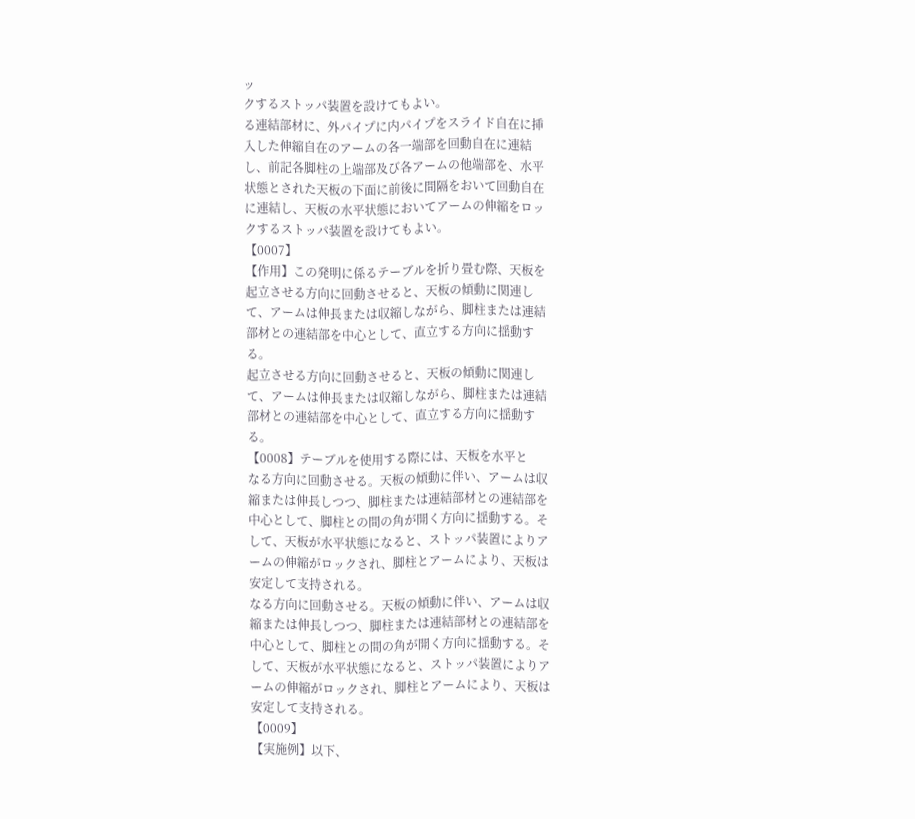ッ
クするストッパ装置を設けてもよい。
る連結部材に、外パイプに内パイプをスライド自在に挿
入した伸縮自在のアームの各一端部を回動自在に連結
し、前記各脚柱の上端部及び各アームの他端部を、水平
状態とされた天板の下面に前後に間隔をおいて回動自在
に連結し、天板の水平状態においてアームの伸縮をロッ
クするストッパ装置を設けてもよい。
【0007】
【作用】この発明に係るテーブルを折り畳む際、天板を
起立させる方向に回動させると、天板の傾動に関連し
て、アームは伸長または収縮しながら、脚柱または連結
部材との連結部を中心として、直立する方向に揺動す
る。
起立させる方向に回動させると、天板の傾動に関連し
て、アームは伸長または収縮しながら、脚柱または連結
部材との連結部を中心として、直立する方向に揺動す
る。
【0008】テーブルを使用する際には、天板を水平と
なる方向に回動させる。天板の傾動に伴い、アームは収
縮または伸長しつつ、脚柱または連結部材との連結部を
中心として、脚柱との間の角が開く方向に揺動する。そ
して、天板が水平状態になると、ストッパ装置によりア
ームの伸縮がロックされ、脚柱とアームにより、天板は
安定して支持される。
なる方向に回動させる。天板の傾動に伴い、アームは収
縮または伸長しつつ、脚柱または連結部材との連結部を
中心として、脚柱との間の角が開く方向に揺動する。そ
して、天板が水平状態になると、ストッパ装置によりア
ームの伸縮がロックされ、脚柱とアームにより、天板は
安定して支持される。
【0009】
【実施例】以下、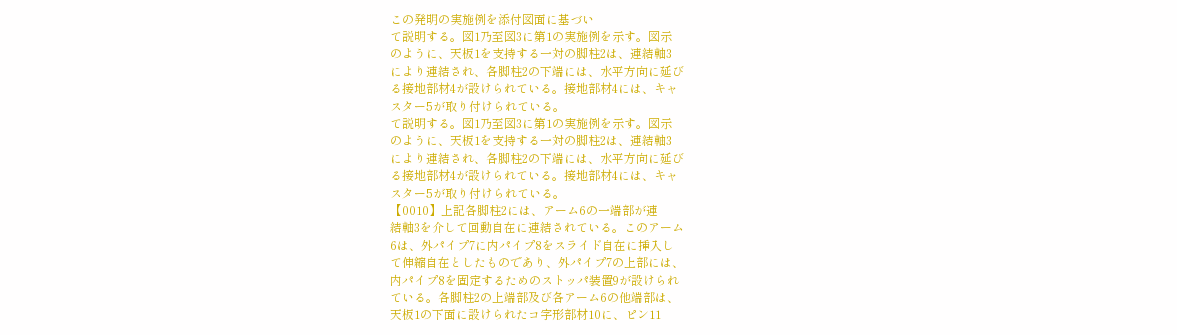この発明の実施例を添付図面に基づい
て説明する。図1乃至図3に第1の実施例を示す。図示
のように、天板1を支持する一対の脚柱2は、連結軸3
により連結され、各脚柱2の下端には、水平方向に延び
る接地部材4が設けられている。接地部材4には、キャ
スター5が取り付けられている。
て説明する。図1乃至図3に第1の実施例を示す。図示
のように、天板1を支持する一対の脚柱2は、連結軸3
により連結され、各脚柱2の下端には、水平方向に延び
る接地部材4が設けられている。接地部材4には、キャ
スター5が取り付けられている。
【0010】上記各脚柱2には、アーム6の一端部が連
結軸3を介して回動自在に連結されている。このアーム
6は、外パイプ7に内パイプ8をスライド自在に挿入し
て伸縮自在としたものであり、外パイプ7の上部には、
内パイプ8を固定するためのストッパ装置9が設けられ
ている。各脚柱2の上端部及び各アーム6の他端部は、
天板1の下面に設けられたコ字形部材10に、ピン11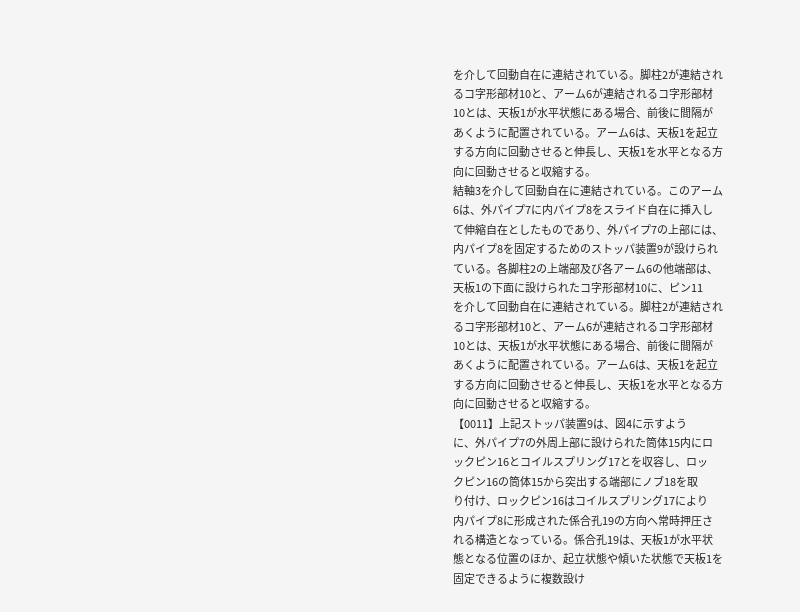を介して回動自在に連結されている。脚柱2が連結され
るコ字形部材10と、アーム6が連結されるコ字形部材
10とは、天板1が水平状態にある場合、前後に間隔が
あくように配置されている。アーム6は、天板1を起立
する方向に回動させると伸長し、天板1を水平となる方
向に回動させると収縮する。
結軸3を介して回動自在に連結されている。このアーム
6は、外パイプ7に内パイプ8をスライド自在に挿入し
て伸縮自在としたものであり、外パイプ7の上部には、
内パイプ8を固定するためのストッパ装置9が設けられ
ている。各脚柱2の上端部及び各アーム6の他端部は、
天板1の下面に設けられたコ字形部材10に、ピン11
を介して回動自在に連結されている。脚柱2が連結され
るコ字形部材10と、アーム6が連結されるコ字形部材
10とは、天板1が水平状態にある場合、前後に間隔が
あくように配置されている。アーム6は、天板1を起立
する方向に回動させると伸長し、天板1を水平となる方
向に回動させると収縮する。
【0011】上記ストッパ装置9は、図4に示すよう
に、外パイプ7の外周上部に設けられた筒体15内にロ
ックピン16とコイルスプリング17とを収容し、ロッ
クピン16の筒体15から突出する端部にノブ18を取
り付け、ロックピン16はコイルスプリング17により
内パイプ8に形成された係合孔19の方向へ常時押圧さ
れる構造となっている。係合孔19は、天板1が水平状
態となる位置のほか、起立状態や傾いた状態で天板1を
固定できるように複数設け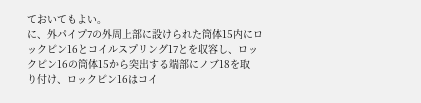ておいてもよい。
に、外パイプ7の外周上部に設けられた筒体15内にロ
ックピン16とコイルスプリング17とを収容し、ロッ
クピン16の筒体15から突出する端部にノブ18を取
り付け、ロックピン16はコイ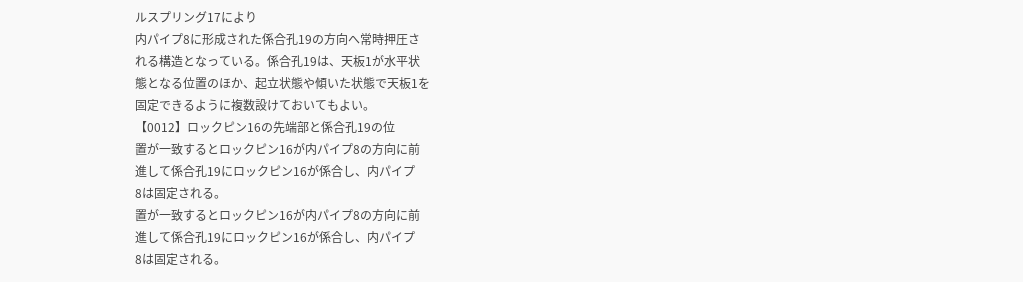ルスプリング17により
内パイプ8に形成された係合孔19の方向へ常時押圧さ
れる構造となっている。係合孔19は、天板1が水平状
態となる位置のほか、起立状態や傾いた状態で天板1を
固定できるように複数設けておいてもよい。
【0012】ロックピン16の先端部と係合孔19の位
置が一致するとロックピン16が内パイプ8の方向に前
進して係合孔19にロックピン16が係合し、内パイプ
8は固定される。
置が一致するとロックピン16が内パイプ8の方向に前
進して係合孔19にロックピン16が係合し、内パイプ
8は固定される。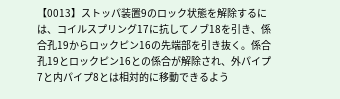【0013】ストッパ装置9のロック状態を解除するに
は、コイルスプリング17に抗してノブ18を引き、係
合孔19からロックピン16の先端部を引き抜く。係合
孔19とロックピン16との係合が解除され、外パイプ
7と内パイプ8とは相対的に移動できるよう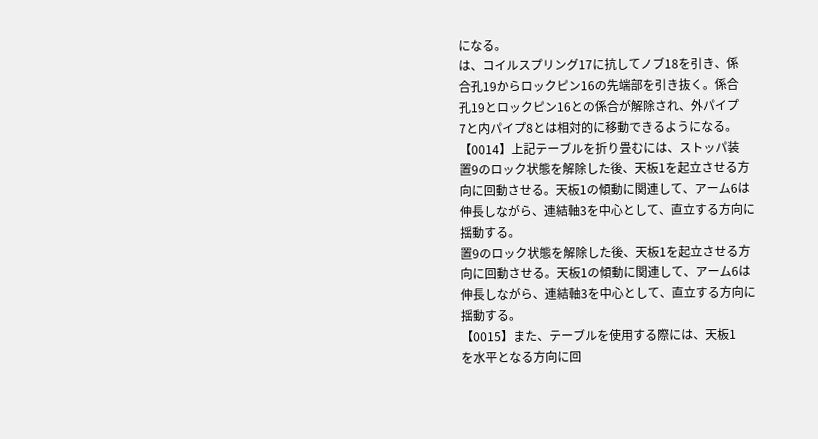になる。
は、コイルスプリング17に抗してノブ18を引き、係
合孔19からロックピン16の先端部を引き抜く。係合
孔19とロックピン16との係合が解除され、外パイプ
7と内パイプ8とは相対的に移動できるようになる。
【0014】上記テーブルを折り畳むには、ストッパ装
置9のロック状態を解除した後、天板1を起立させる方
向に回動させる。天板1の傾動に関連して、アーム6は
伸長しながら、連結軸3を中心として、直立する方向に
揺動する。
置9のロック状態を解除した後、天板1を起立させる方
向に回動させる。天板1の傾動に関連して、アーム6は
伸長しながら、連結軸3を中心として、直立する方向に
揺動する。
【0015】また、テーブルを使用する際には、天板1
を水平となる方向に回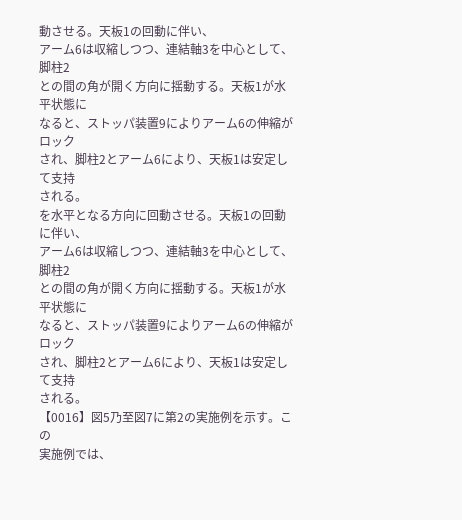動させる。天板1の回動に伴い、
アーム6は収縮しつつ、連結軸3を中心として、脚柱2
との間の角が開く方向に揺動する。天板1が水平状態に
なると、ストッパ装置9によりアーム6の伸縮がロック
され、脚柱2とアーム6により、天板1は安定して支持
される。
を水平となる方向に回動させる。天板1の回動に伴い、
アーム6は収縮しつつ、連結軸3を中心として、脚柱2
との間の角が開く方向に揺動する。天板1が水平状態に
なると、ストッパ装置9によりアーム6の伸縮がロック
され、脚柱2とアーム6により、天板1は安定して支持
される。
【0016】図5乃至図7に第2の実施例を示す。この
実施例では、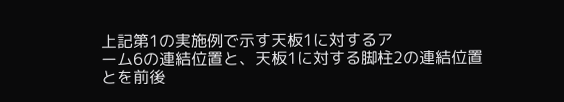上記第1の実施例で示す天板1に対するア
ーム6の連結位置と、天板1に対する脚柱2の連結位置
とを前後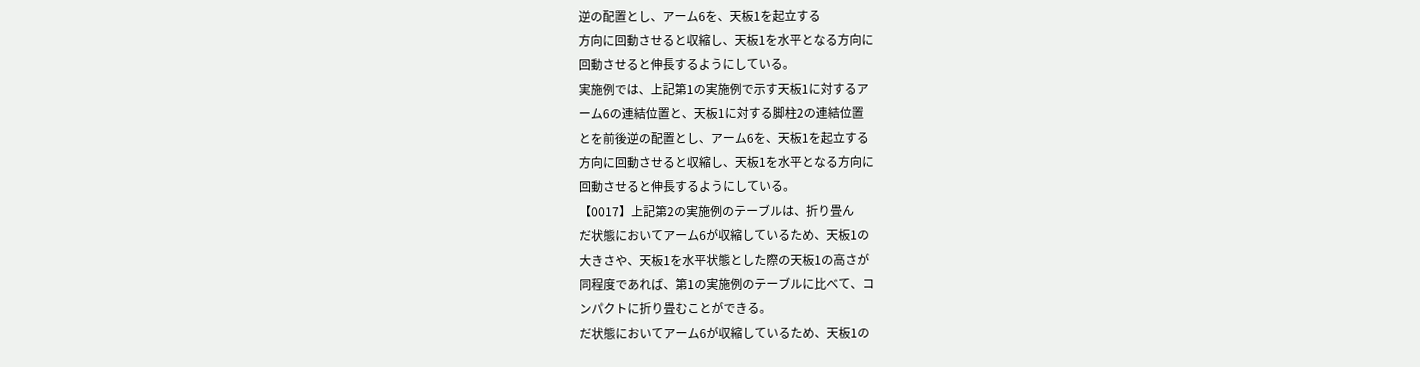逆の配置とし、アーム6を、天板1を起立する
方向に回動させると収縮し、天板1を水平となる方向に
回動させると伸長するようにしている。
実施例では、上記第1の実施例で示す天板1に対するア
ーム6の連結位置と、天板1に対する脚柱2の連結位置
とを前後逆の配置とし、アーム6を、天板1を起立する
方向に回動させると収縮し、天板1を水平となる方向に
回動させると伸長するようにしている。
【0017】上記第2の実施例のテーブルは、折り畳ん
だ状態においてアーム6が収縮しているため、天板1の
大きさや、天板1を水平状態とした際の天板1の高さが
同程度であれば、第1の実施例のテーブルに比べて、コ
ンパクトに折り畳むことができる。
だ状態においてアーム6が収縮しているため、天板1の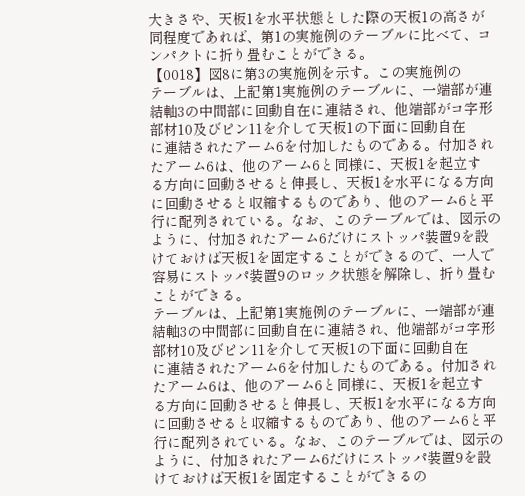大きさや、天板1を水平状態とした際の天板1の高さが
同程度であれば、第1の実施例のテーブルに比べて、コ
ンパクトに折り畳むことができる。
【0018】図8に第3の実施例を示す。この実施例の
テーブルは、上記第1実施例のテーブルに、一端部が連
結軸3の中間部に回動自在に連結され、他端部がコ字形
部材10及びピン11を介して天板1の下面に回動自在
に連結されたアーム6を付加したものである。付加され
たアーム6は、他のアーム6と同様に、天板1を起立す
る方向に回動させると伸長し、天板1を水平になる方向
に回動させると収縮するものであり、他のアーム6と平
行に配列されている。なお、このテーブルでは、図示の
ように、付加されたアーム6だけにストッパ装置9を設
けておけば天板1を固定することができるので、一人で
容易にストッパ装置9のロック状態を解除し、折り畳む
ことができる。
テーブルは、上記第1実施例のテーブルに、一端部が連
結軸3の中間部に回動自在に連結され、他端部がコ字形
部材10及びピン11を介して天板1の下面に回動自在
に連結されたアーム6を付加したものである。付加され
たアーム6は、他のアーム6と同様に、天板1を起立す
る方向に回動させると伸長し、天板1を水平になる方向
に回動させると収縮するものであり、他のアーム6と平
行に配列されている。なお、このテーブルでは、図示の
ように、付加されたアーム6だけにストッパ装置9を設
けておけば天板1を固定することができるの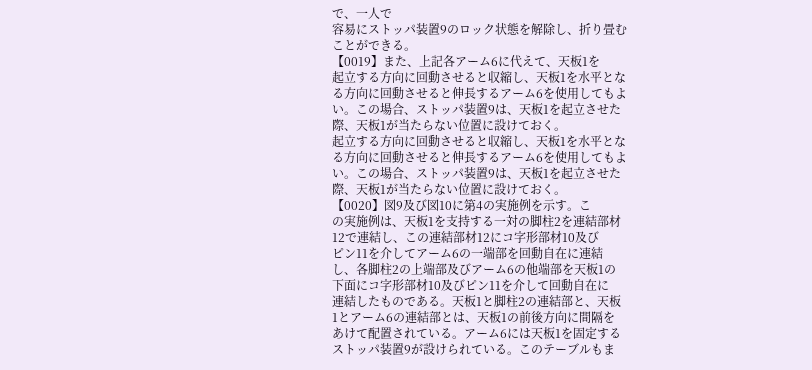で、一人で
容易にストッパ装置9のロック状態を解除し、折り畳む
ことができる。
【0019】また、上記各アーム6に代えて、天板1を
起立する方向に回動させると収縮し、天板1を水平とな
る方向に回動させると伸長するアーム6を使用してもよ
い。この場合、ストッパ装置9は、天板1を起立させた
際、天板1が当たらない位置に設けておく。
起立する方向に回動させると収縮し、天板1を水平とな
る方向に回動させると伸長するアーム6を使用してもよ
い。この場合、ストッパ装置9は、天板1を起立させた
際、天板1が当たらない位置に設けておく。
【0020】図9及び図10に第4の実施例を示す。こ
の実施例は、天板1を支持する一対の脚柱2を連結部材
12で連結し、この連結部材12にコ字形部材10及び
ピン11を介してアーム6の一端部を回動自在に連結
し、各脚柱2の上端部及びアーム6の他端部を天板1の
下面にコ字形部材10及びピン11を介して回動自在に
連結したものである。天板1と脚柱2の連結部と、天板
1とアーム6の連結部とは、天板1の前後方向に間隔を
あけて配置されている。アーム6には天板1を固定する
ストッパ装置9が設けられている。このテーブルもま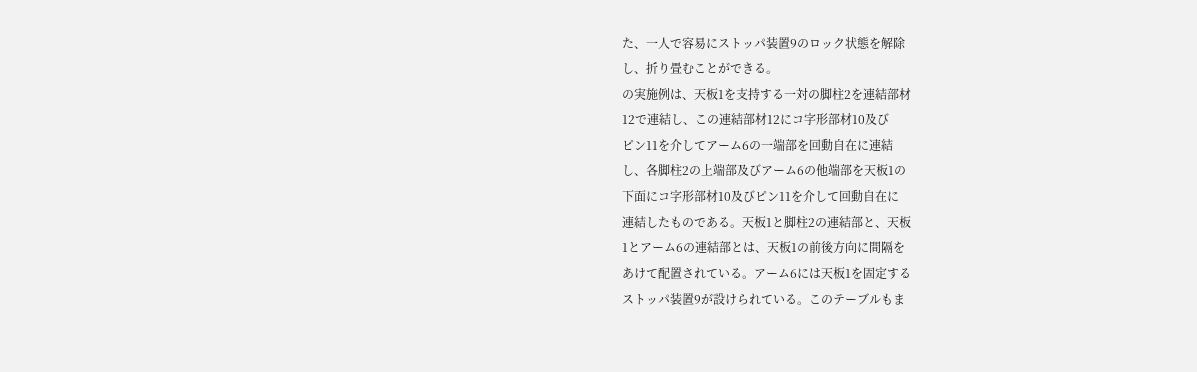た、一人で容易にストッパ装置9のロック状態を解除
し、折り畳むことができる。
の実施例は、天板1を支持する一対の脚柱2を連結部材
12で連結し、この連結部材12にコ字形部材10及び
ピン11を介してアーム6の一端部を回動自在に連結
し、各脚柱2の上端部及びアーム6の他端部を天板1の
下面にコ字形部材10及びピン11を介して回動自在に
連結したものである。天板1と脚柱2の連結部と、天板
1とアーム6の連結部とは、天板1の前後方向に間隔を
あけて配置されている。アーム6には天板1を固定する
ストッパ装置9が設けられている。このテーブルもま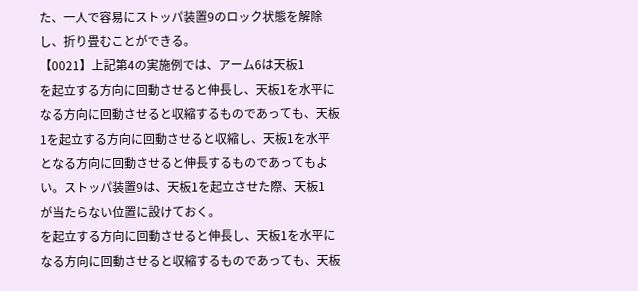た、一人で容易にストッパ装置9のロック状態を解除
し、折り畳むことができる。
【0021】上記第4の実施例では、アーム6は天板1
を起立する方向に回動させると伸長し、天板1を水平に
なる方向に回動させると収縮するものであっても、天板
1を起立する方向に回動させると収縮し、天板1を水平
となる方向に回動させると伸長するものであってもよ
い。ストッパ装置9は、天板1を起立させた際、天板1
が当たらない位置に設けておく。
を起立する方向に回動させると伸長し、天板1を水平に
なる方向に回動させると収縮するものであっても、天板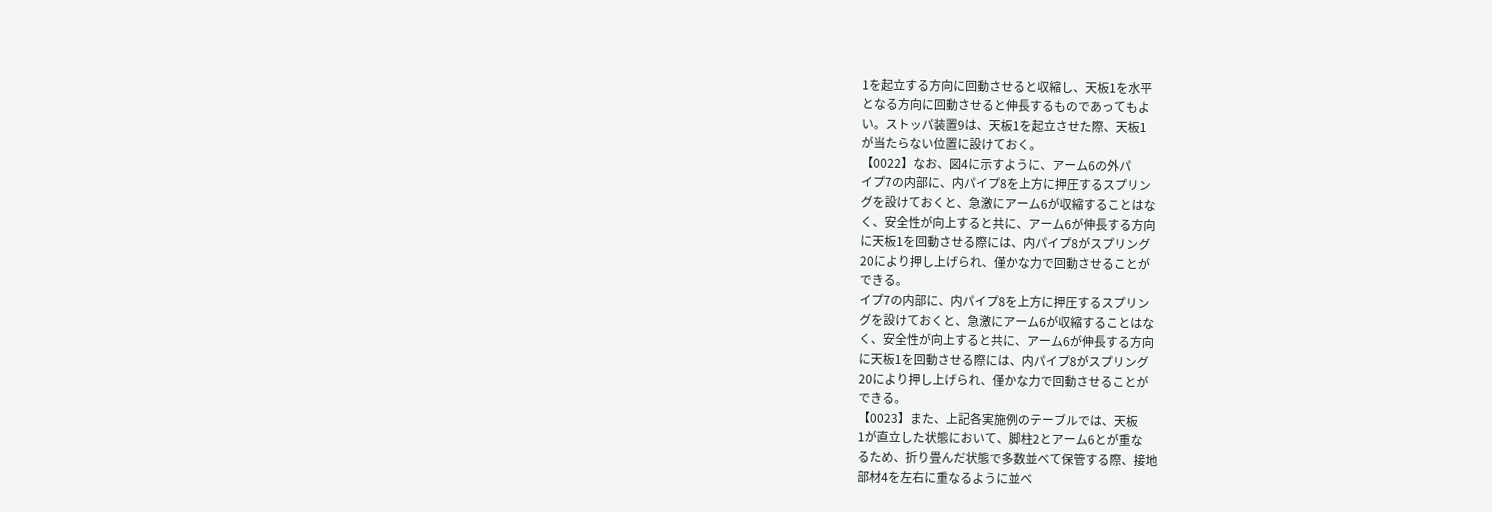1を起立する方向に回動させると収縮し、天板1を水平
となる方向に回動させると伸長するものであってもよ
い。ストッパ装置9は、天板1を起立させた際、天板1
が当たらない位置に設けておく。
【0022】なお、図4に示すように、アーム6の外パ
イプ7の内部に、内パイプ8を上方に押圧するスプリン
グを設けておくと、急激にアーム6が収縮することはな
く、安全性が向上すると共に、アーム6が伸長する方向
に天板1を回動させる際には、内パイプ8がスプリング
20により押し上げられ、僅かな力で回動させることが
できる。
イプ7の内部に、内パイプ8を上方に押圧するスプリン
グを設けておくと、急激にアーム6が収縮することはな
く、安全性が向上すると共に、アーム6が伸長する方向
に天板1を回動させる際には、内パイプ8がスプリング
20により押し上げられ、僅かな力で回動させることが
できる。
【0023】また、上記各実施例のテーブルでは、天板
1が直立した状態において、脚柱2とアーム6とが重な
るため、折り畳んだ状態で多数並べて保管する際、接地
部材4を左右に重なるように並べ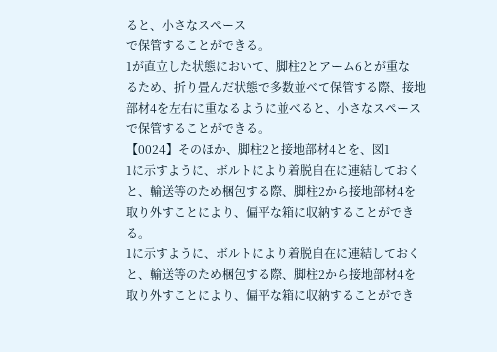ると、小さなスペース
で保管することができる。
1が直立した状態において、脚柱2とアーム6とが重な
るため、折り畳んだ状態で多数並べて保管する際、接地
部材4を左右に重なるように並べると、小さなスペース
で保管することができる。
【0024】そのほか、脚柱2と接地部材4とを、図1
1に示すように、ボルトにより着脱自在に連結しておく
と、輸送等のため梱包する際、脚柱2から接地部材4を
取り外すことにより、偏平な箱に収納することができ
る。
1に示すように、ボルトにより着脱自在に連結しておく
と、輸送等のため梱包する際、脚柱2から接地部材4を
取り外すことにより、偏平な箱に収納することができ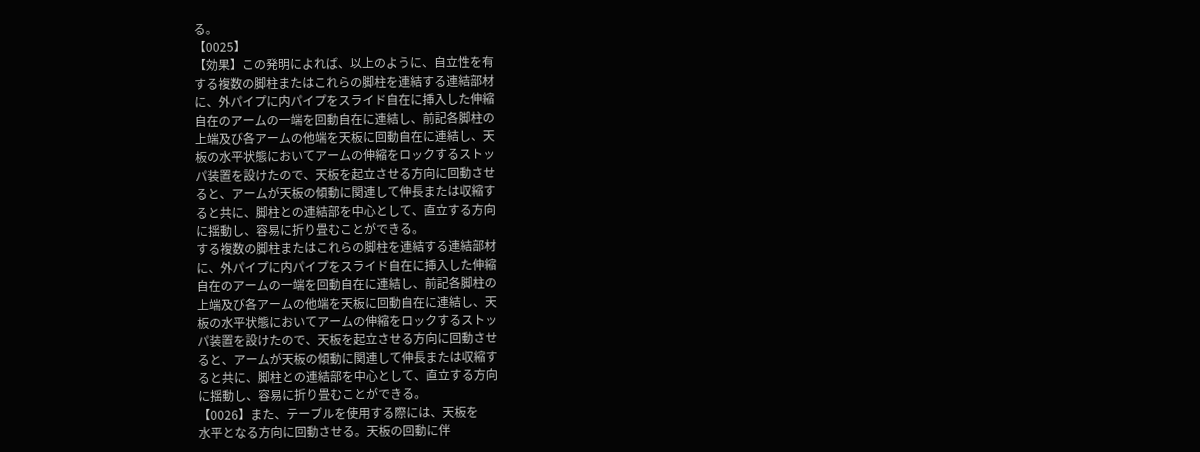る。
【0025】
【効果】この発明によれば、以上のように、自立性を有
する複数の脚柱またはこれらの脚柱を連結する連結部材
に、外パイプに内パイプをスライド自在に挿入した伸縮
自在のアームの一端を回動自在に連結し、前記各脚柱の
上端及び各アームの他端を天板に回動自在に連結し、天
板の水平状態においてアームの伸縮をロックするストッ
パ装置を設けたので、天板を起立させる方向に回動させ
ると、アームが天板の傾動に関連して伸長または収縮す
ると共に、脚柱との連結部を中心として、直立する方向
に揺動し、容易に折り畳むことができる。
する複数の脚柱またはこれらの脚柱を連結する連結部材
に、外パイプに内パイプをスライド自在に挿入した伸縮
自在のアームの一端を回動自在に連結し、前記各脚柱の
上端及び各アームの他端を天板に回動自在に連結し、天
板の水平状態においてアームの伸縮をロックするストッ
パ装置を設けたので、天板を起立させる方向に回動させ
ると、アームが天板の傾動に関連して伸長または収縮す
ると共に、脚柱との連結部を中心として、直立する方向
に揺動し、容易に折り畳むことができる。
【0026】また、テーブルを使用する際には、天板を
水平となる方向に回動させる。天板の回動に伴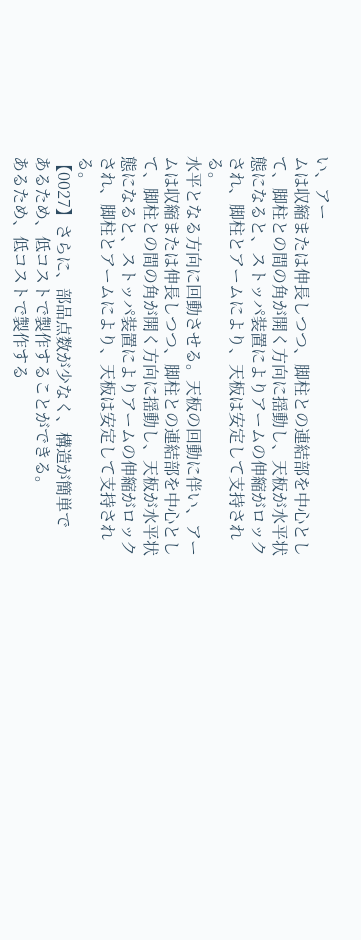い、アー
ムは収縮または伸長しつつ、脚柱との連結部を中心とし
て、脚柱との間の角が開く方向に揺動し、天板が水平状
態になると、ストッパ装置によりアームの伸縮がロック
され、脚柱とアームにより、天板は安定して支持され
る。
水平となる方向に回動させる。天板の回動に伴い、アー
ムは収縮または伸長しつつ、脚柱との連結部を中心とし
て、脚柱との間の角が開く方向に揺動し、天板が水平状
態になると、ストッパ装置によりアームの伸縮がロック
され、脚柱とアームにより、天板は安定して支持され
る。
【0027】さらに、部品点数が少なく、構造が簡単で
あるため、低コストで製作することができる。
あるため、低コストで製作する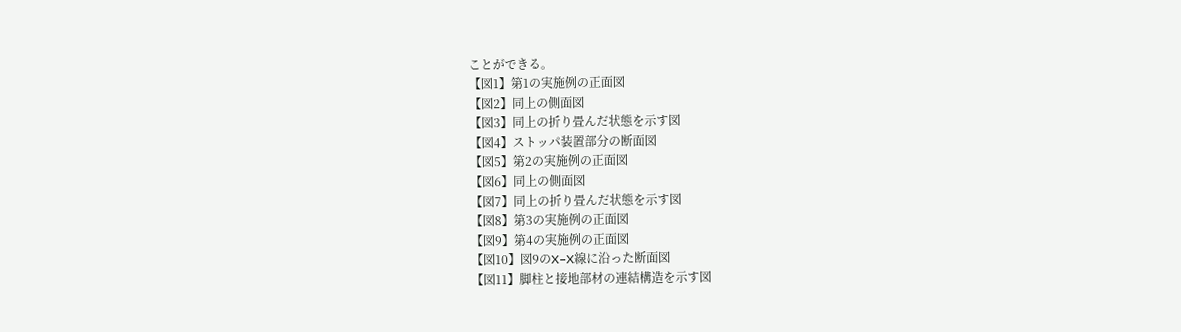ことができる。
【図1】第1の実施例の正面図
【図2】同上の側面図
【図3】同上の折り畳んだ状態を示す図
【図4】ストッパ装置部分の断面図
【図5】第2の実施例の正面図
【図6】同上の側面図
【図7】同上の折り畳んだ状態を示す図
【図8】第3の実施例の正面図
【図9】第4の実施例の正面図
【図10】図9のX−X線に沿った断面図
【図11】脚柱と接地部材の連結構造を示す図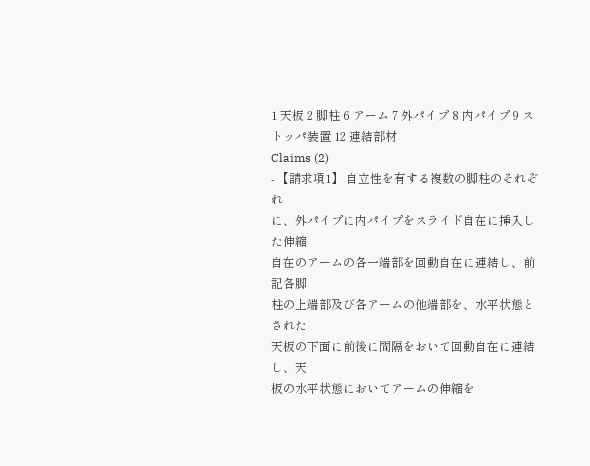1 天板 2 脚柱 6 アーム 7 外パイプ 8 内パイプ 9 ストッパ装置 12 連結部材
Claims (2)
- 【請求項1】 自立性を有する複数の脚柱のそれぞれ
に、外パイプに内パイプをスライド自在に挿入した伸縮
自在のアームの各一端部を回動自在に連結し、前記各脚
柱の上端部及び各アームの他端部を、水平状態とされた
天板の下面に前後に間隔をおいて回動自在に連結し、天
板の水平状態においてアームの伸縮を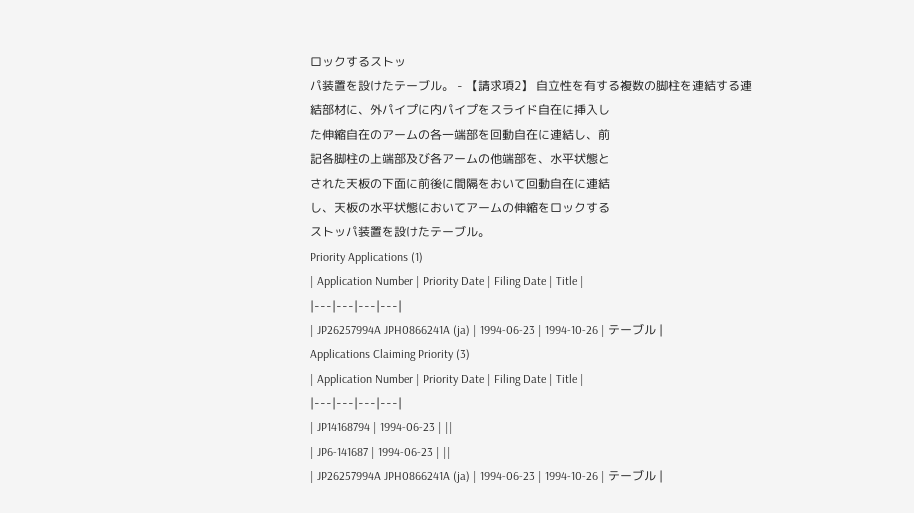ロックするストッ
パ装置を設けたテーブル。 - 【請求項2】 自立性を有する複数の脚柱を連結する連
結部材に、外パイプに内パイプをスライド自在に挿入し
た伸縮自在のアームの各一端部を回動自在に連結し、前
記各脚柱の上端部及び各アームの他端部を、水平状態と
された天板の下面に前後に間隔をおいて回動自在に連結
し、天板の水平状態においてアームの伸縮をロックする
ストッパ装置を設けたテーブル。
Priority Applications (1)
| Application Number | Priority Date | Filing Date | Title |
|---|---|---|---|
| JP26257994A JPH0866241A (ja) | 1994-06-23 | 1994-10-26 | テーブル |
Applications Claiming Priority (3)
| Application Number | Priority Date | Filing Date | Title |
|---|---|---|---|
| JP14168794 | 1994-06-23 | ||
| JP6-141687 | 1994-06-23 | ||
| JP26257994A JPH0866241A (ja) | 1994-06-23 | 1994-10-26 | テーブル |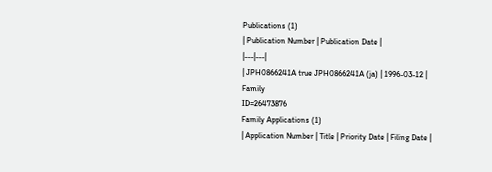Publications (1)
| Publication Number | Publication Date |
|---|---|
| JPH0866241A true JPH0866241A (ja) | 1996-03-12 |
Family
ID=26473876
Family Applications (1)
| Application Number | Title | Priority Date | Filing Date |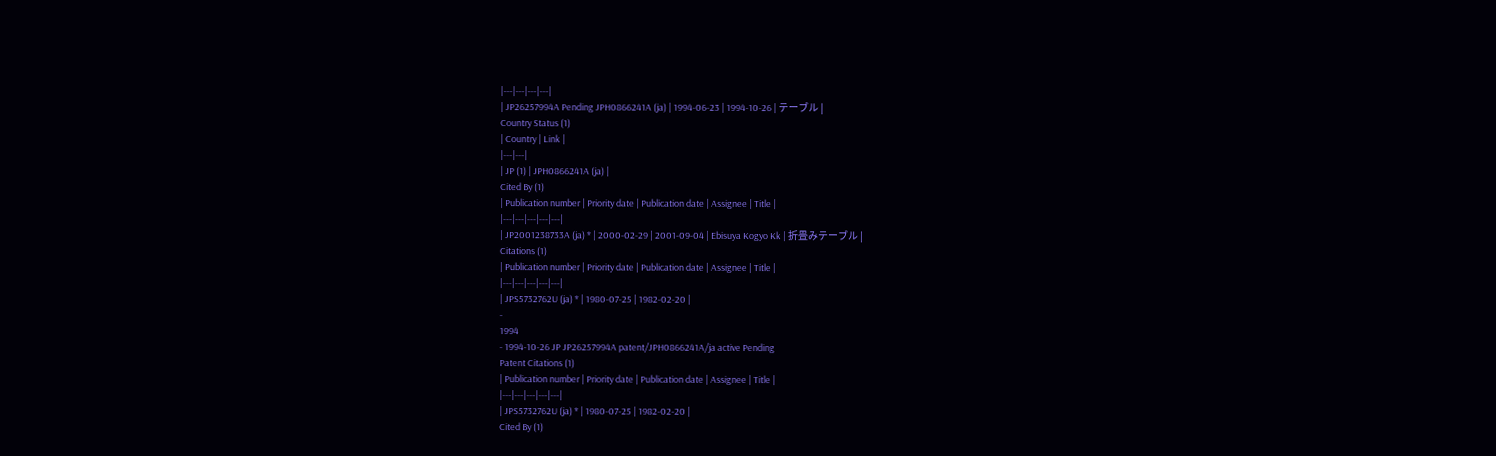|---|---|---|---|
| JP26257994A Pending JPH0866241A (ja) | 1994-06-23 | 1994-10-26 | テーブル |
Country Status (1)
| Country | Link |
|---|---|
| JP (1) | JPH0866241A (ja) |
Cited By (1)
| Publication number | Priority date | Publication date | Assignee | Title |
|---|---|---|---|---|
| JP2001238733A (ja) * | 2000-02-29 | 2001-09-04 | Ebisuya Kogyo Kk | 折畳みテーブル |
Citations (1)
| Publication number | Priority date | Publication date | Assignee | Title |
|---|---|---|---|---|
| JPS5732762U (ja) * | 1980-07-25 | 1982-02-20 |
-
1994
- 1994-10-26 JP JP26257994A patent/JPH0866241A/ja active Pending
Patent Citations (1)
| Publication number | Priority date | Publication date | Assignee | Title |
|---|---|---|---|---|
| JPS5732762U (ja) * | 1980-07-25 | 1982-02-20 |
Cited By (1)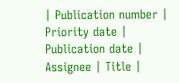| Publication number | Priority date | Publication date | Assignee | Title |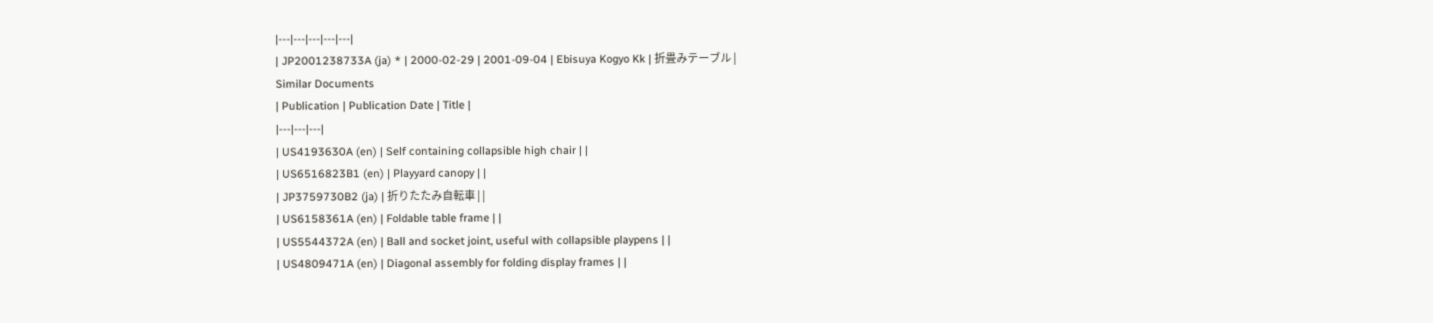|---|---|---|---|---|
| JP2001238733A (ja) * | 2000-02-29 | 2001-09-04 | Ebisuya Kogyo Kk | 折畳みテーブル |
Similar Documents
| Publication | Publication Date | Title |
|---|---|---|
| US4193630A (en) | Self containing collapsible high chair | |
| US6516823B1 (en) | Playyard canopy | |
| JP3759730B2 (ja) | 折りたたみ自転車 | |
| US6158361A (en) | Foldable table frame | |
| US5544372A (en) | Ball and socket joint, useful with collapsible playpens | |
| US4809471A (en) | Diagonal assembly for folding display frames | |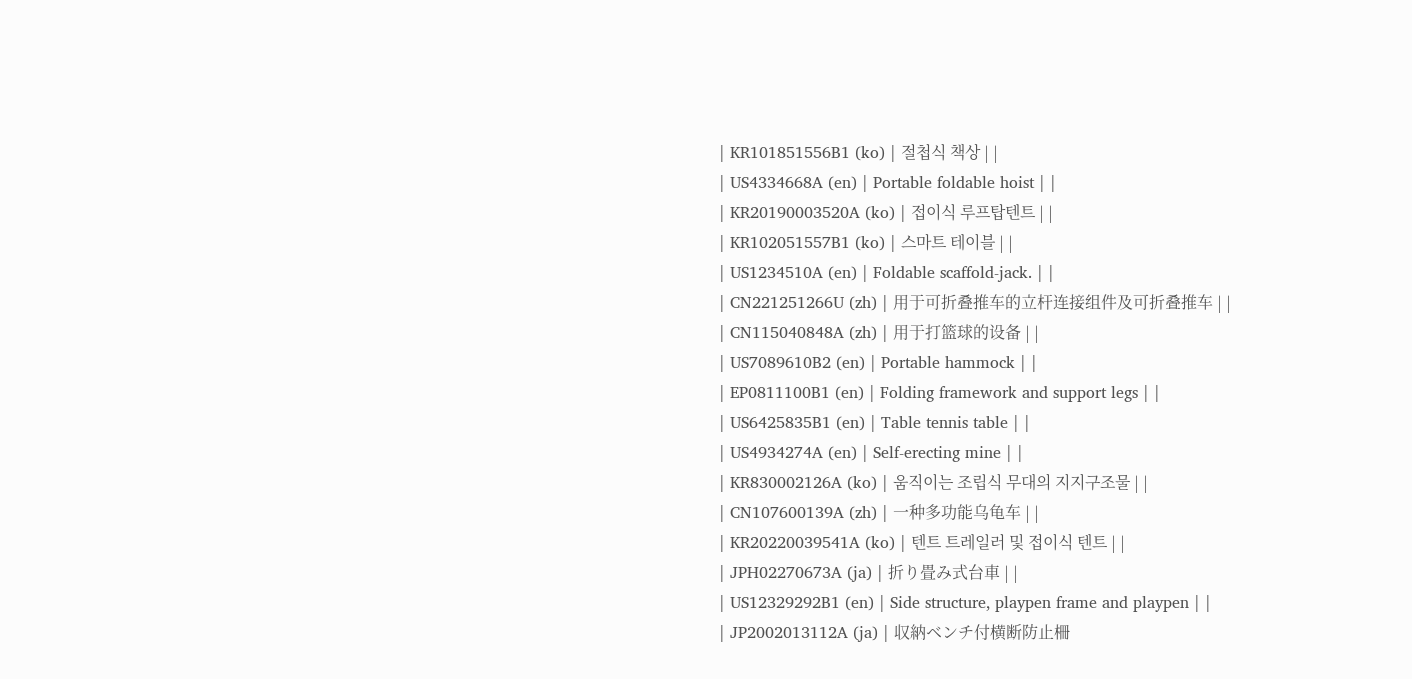| KR101851556B1 (ko) | 절첩식 책상 | |
| US4334668A (en) | Portable foldable hoist | |
| KR20190003520A (ko) | 접이식 루프탑텐트 | |
| KR102051557B1 (ko) | 스마트 테이블 | |
| US1234510A (en) | Foldable scaffold-jack. | |
| CN221251266U (zh) | 用于可折叠推车的立杆连接组件及可折叠推车 | |
| CN115040848A (zh) | 用于打篮球的设备 | |
| US7089610B2 (en) | Portable hammock | |
| EP0811100B1 (en) | Folding framework and support legs | |
| US6425835B1 (en) | Table tennis table | |
| US4934274A (en) | Self-erecting mine | |
| KR830002126A (ko) | 움직이는 조립식 무대의 지지구조물 | |
| CN107600139A (zh) | 一种多功能乌龟车 | |
| KR20220039541A (ko) | 텐트 트레일러 및 접이식 텐트 | |
| JPH02270673A (ja) | 折り畳み式台車 | |
| US12329292B1 (en) | Side structure, playpen frame and playpen | |
| JP2002013112A (ja) | 収納ベンチ付横断防止柵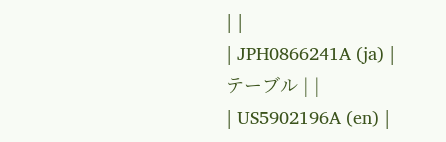| |
| JPH0866241A (ja) | テーブル | |
| US5902196A (en) |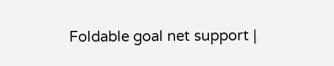Foldable goal net support |